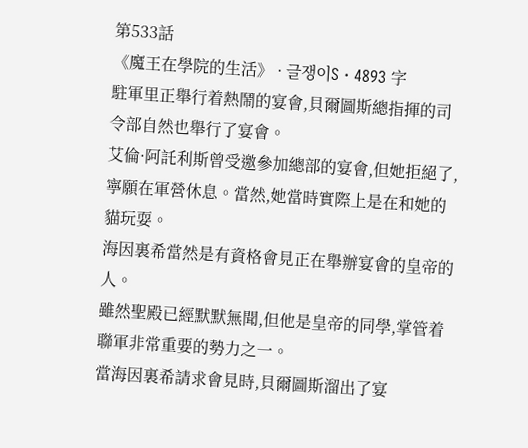第533話
《魔王在學院的生活》 · 글쟁이S · 4893 字
駐軍里正舉行着熱鬧的宴會,貝爾圖斯總指揮的司令部自然也舉行了宴會。
艾倫·阿託利斯曾受邀參加總部的宴會,但她拒絕了,寧願在軍營休息。當然,她當時實際上是在和她的貓玩耍。
海因裏希當然是有資格會見正在舉辦宴會的皇帝的人。
雖然聖殿已經默默無聞,但他是皇帝的同學,掌管着聯軍非常重要的勢力之一。
當海因裏希請求會見時,貝爾圖斯溜出了宴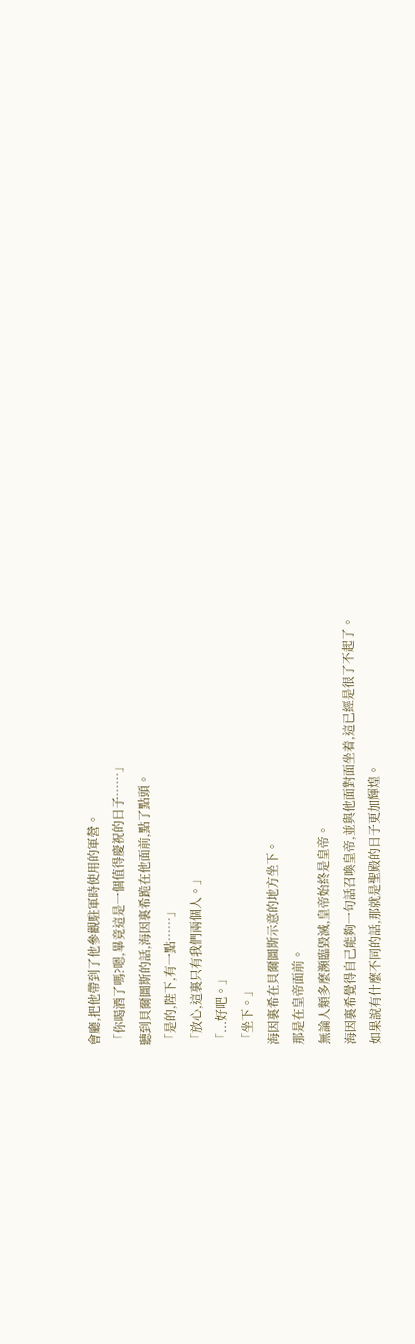會廳,把他帶到了他參觀駐軍時使用的軍營。
「你喝酒了嗎?嗯,畢竟這是一個值得慶祝的日子……」
聽到貝爾圖斯的話,海因裏希跪在他面前,點了點頭。
「是的,陛下,有一點……」
「放心,這裏只有我們兩個人。」
「...好吧。」
「坐下。」
海因裏希在貝爾圖斯示意的地方坐下。
那是在皇帝面前。
無論人類多麼瀕臨毀滅,皇帝始終是皇帝。
海因裏希覺得自己能夠一句話召喚皇帝,並與他面對面坐着,這已經是很了不起了。
如果說有什麼不同的話,那就是聖殿的日子更加輝煌。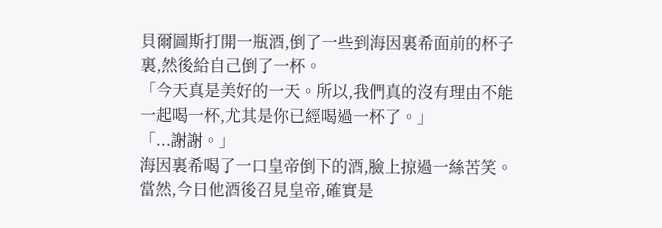貝爾圖斯打開一瓶酒,倒了一些到海因裏希面前的杯子裏,然後給自己倒了一杯。
「今天真是美好的一天。所以,我們真的沒有理由不能一起喝一杯,尤其是你已經喝過一杯了。」
「...謝謝。」
海因裏希喝了一口皇帝倒下的酒,臉上掠過一絲苦笑。
當然,今日他酒後召見皇帝,確實是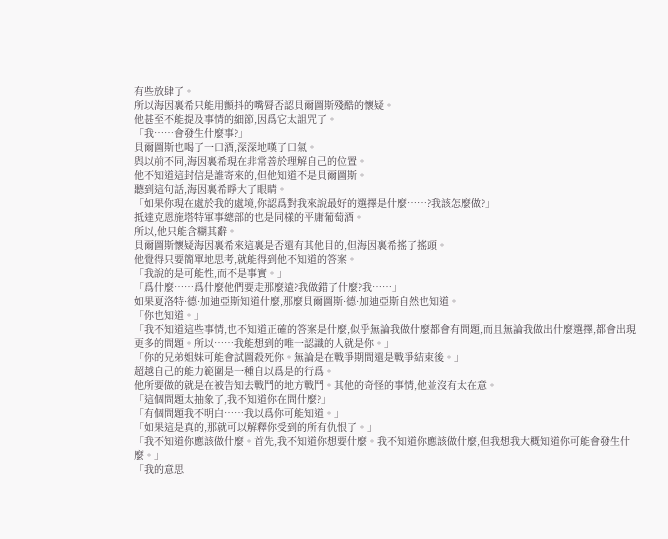有些放肆了。
所以海因裏希只能用顫抖的嘴脣否認貝爾圖斯殘酷的懷疑。
他甚至不能提及事情的細節,因爲它太詛咒了。
「我……會發生什麼事?」
貝爾圖斯也喝了一口酒,深深地嘆了口氣。
與以前不同,海因裏希現在非常善於理解自己的位置。
他不知道這封信是誰寄來的,但他知道不是貝爾圖斯。
聽到這句話,海因裏希睜大了眼睛。
「如果你現在處於我的處境,你認爲對我來說最好的選擇是什麼……?我該怎麼做?」
抵達克恩施塔特軍事總部的也是同樣的平庸葡萄酒。
所以,他只能含糊其辭。
貝爾圖斯懷疑海因裏希來這裏是否還有其他目的,但海因裏希搖了搖頭。
他覺得只要簡單地思考,就能得到他不知道的答案。
「我說的是可能性,而不是事實。」
「爲什麼……爲什麼他們要走那麼遠?我做錯了什麼?我……」
如果夏洛特·德·加迪亞斯知道什麼,那麼貝爾圖斯·德·加迪亞斯自然也知道。
「你也知道。」
「我不知道這些事情,也不知道正確的答案是什麼,似乎無論我做什麼都會有問題,而且無論我做出什麼選擇,都會出現更多的問題。所以……我能想到的唯一認識的人就是你。」
「你的兄弟姐妹可能會試圖殺死你。無論是在戰爭期間還是戰爭結束後。」
超越自己的能力範圍是一種自以爲是的行爲。
他所要做的就是在被告知去戰鬥的地方戰鬥。其他的奇怪的事情,他並沒有太在意。
「這個問題太抽象了,我不知道你在問什麼?」
「有個問題我不明白……我以爲你可能知道。」
「如果這是真的,那就可以解釋你受到的所有仇恨了。」
「我不知道你應該做什麼。首先,我不知道你想要什麼。我不知道你應該做什麼,但我想我大概知道你可能會發生什麼。」
「我的意思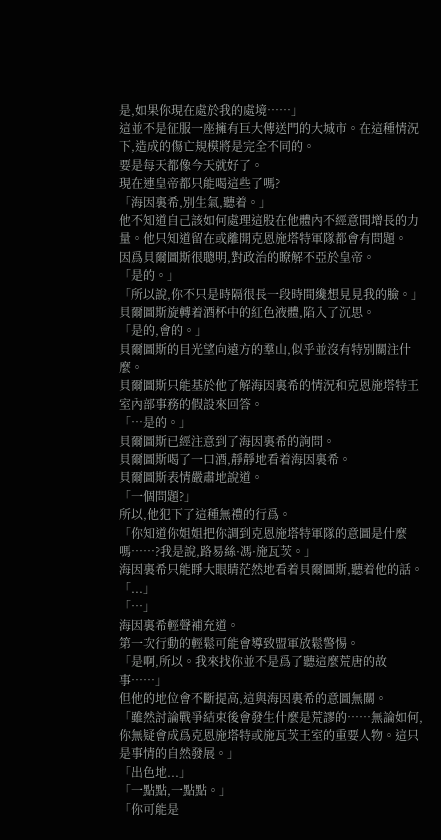是,如果你現在處於我的處境……」
這並不是征服一座擁有巨大傳送門的大城市。在這種情況下,造成的傷亡規模將是完全不同的。
要是每天都像今天就好了。
現在連皇帝都只能喝這些了嗎?
「海因裏希,別生氣,聽着。」
他不知道自己該如何處理這股在他體內不經意間增長的力量。他只知道留在或離開克恩施塔特軍隊都會有問題。
因爲貝爾圖斯很聰明,對政治的瞭解不亞於皇帝。
「是的。」
「所以說,你不只是時隔很長一段時間纔想見見我的臉。」
貝爾圖斯旋轉着酒杯中的紅色液體,陷入了沉思。
「是的,會的。」
貝爾圖斯的目光望向遠方的羣山,似乎並沒有特別關注什麼。
貝爾圖斯只能基於他了解海因裏希的情況和克恩施塔特王室內部事務的假設來回答。
「…是的。」
貝爾圖斯已經注意到了海因裏希的詢問。
貝爾圖斯喝了一口酒,靜靜地看着海因裏希。
貝爾圖斯表情嚴肅地說道。
「一個問題?」
所以,他犯下了這種無禮的行爲。
「你知道你姐姐把你調到克恩施塔特軍隊的意圖是什麼嗎……?我是說,路易絲·馮·施瓦茨。」
海因裏希只能睜大眼睛茫然地看着貝爾圖斯,聽着他的話。
「...」
「…」
海因裏希輕聲補充道。
第一次行動的輕鬆可能會導致盟軍放鬆警惕。
「是啊,所以。我來找你並不是爲了聽這麼荒唐的故事……」
但他的地位會不斷提高,這與海因裏希的意圖無關。
「雖然討論戰爭結束後會發生什麼是荒謬的……無論如何,你無疑會成爲克恩施塔特或施瓦茨王室的重要人物。這只是事情的自然發展。」
「出色地...」
「一點點,一點點。」
「你可能是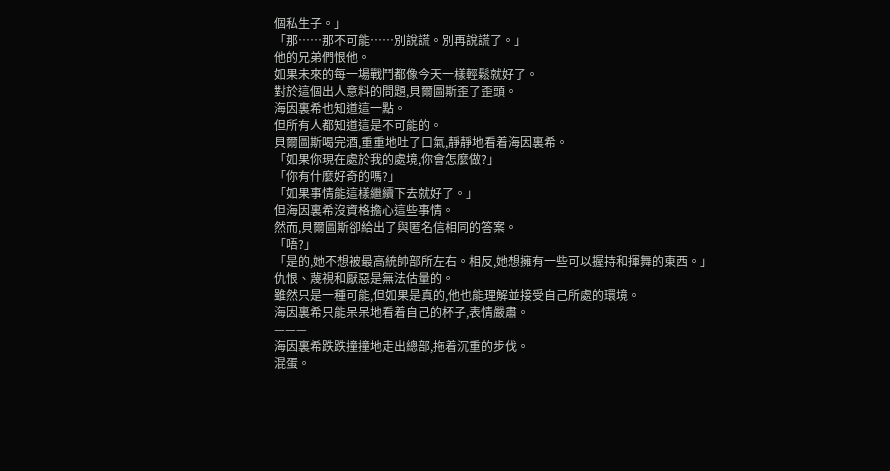個私生子。」
「那……那不可能……別說謊。別再說謊了。」
他的兄弟們恨他。
如果未來的每一場戰鬥都像今天一樣輕鬆就好了。
對於這個出人意料的問題,貝爾圖斯歪了歪頭。
海因裏希也知道這一點。
但所有人都知道這是不可能的。
貝爾圖斯喝完酒,重重地吐了口氣,靜靜地看着海因裏希。
「如果你現在處於我的處境,你會怎麼做?」
「你有什麼好奇的嗎?」
「如果事情能這樣繼續下去就好了。」
但海因裏希沒資格擔心這些事情。
然而,貝爾圖斯卻給出了與匿名信相同的答案。
「唔?」
「是的,她不想被最高統帥部所左右。相反,她想擁有一些可以握持和揮舞的東西。」
仇恨、蔑視和厭惡是無法估量的。
雖然只是一種可能,但如果是真的,他也能理解並接受自己所處的環境。
海因裏希只能呆呆地看着自己的杯子,表情嚴肅。
———
海因裏希跌跌撞撞地走出總部,拖着沉重的步伐。
混蛋。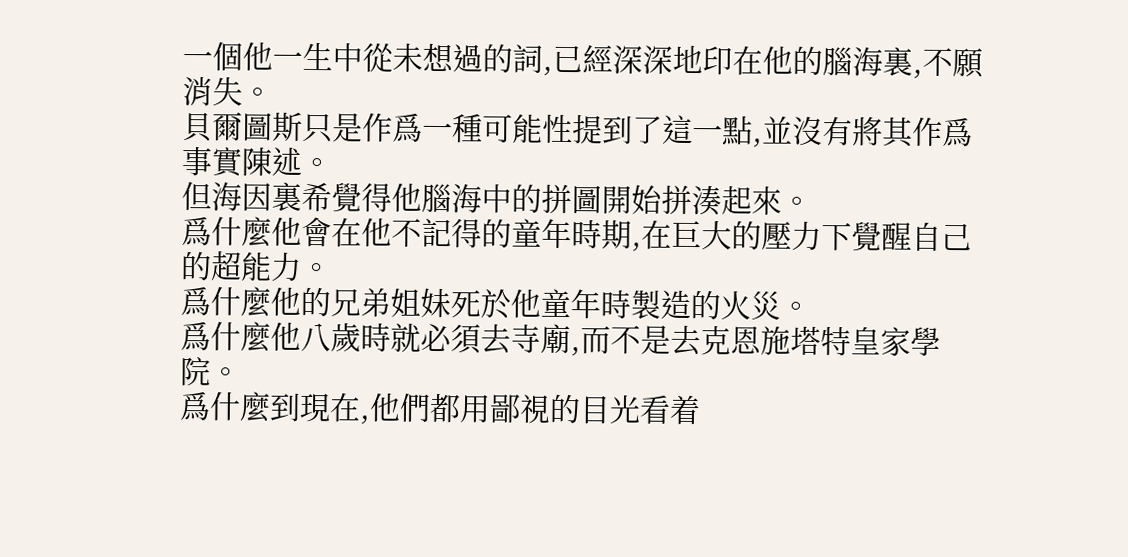一個他一生中從未想過的詞,已經深深地印在他的腦海裏,不願消失。
貝爾圖斯只是作爲一種可能性提到了這一點,並沒有將其作爲事實陳述。
但海因裏希覺得他腦海中的拼圖開始拼湊起來。
爲什麼他會在他不記得的童年時期,在巨大的壓力下覺醒自己的超能力。
爲什麼他的兄弟姐妹死於他童年時製造的火災。
爲什麼他八歲時就必須去寺廟,而不是去克恩施塔特皇家學院。
爲什麼到現在,他們都用鄙視的目光看着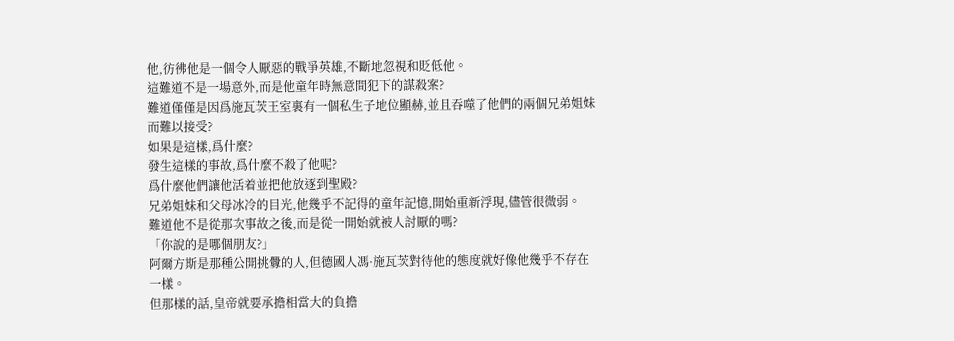他,彷彿他是一個令人厭惡的戰爭英雄,不斷地忽視和貶低他。
這難道不是一場意外,而是他童年時無意間犯下的謀殺案?
難道僅僅是因爲施瓦茨王室裏有一個私生子地位顯赫,並且吞噬了他們的兩個兄弟姐妹而難以接受?
如果是這樣,爲什麼?
發生這樣的事故,爲什麼不殺了他呢?
爲什麼他們讓他活着並把他放逐到聖殿?
兄弟姐妹和父母冰冷的目光,他幾乎不記得的童年記憶,開始重新浮現,儘管很微弱。
難道他不是從那次事故之後,而是從一開始就被人討厭的嗎?
「你說的是哪個朋友?」
阿爾方斯是那種公開挑釁的人,但德國人馮·施瓦茨對待他的態度就好像他幾乎不存在一樣。
但那樣的話,皇帝就要承擔相當大的負擔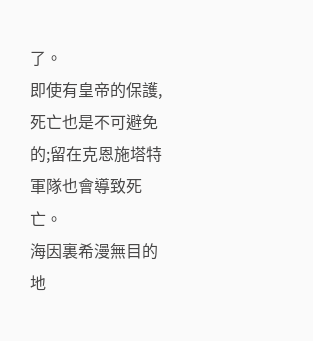了。
即使有皇帝的保護,死亡也是不可避免的;留在克恩施塔特軍隊也會導致死亡。
海因裏希漫無目的地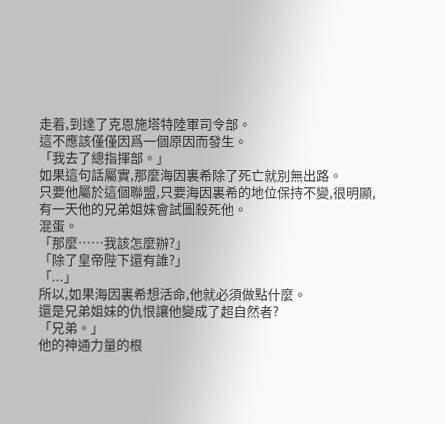走着,到達了克恩施塔特陸軍司令部。
這不應該僅僅因爲一個原因而發生。
「我去了總指揮部。」
如果這句話屬實,那麼海因裏希除了死亡就別無出路。
只要他屬於這個聯盟,只要海因裏希的地位保持不變,很明顯,有一天他的兄弟姐妹會試圖殺死他。
混蛋。
「那麼……我該怎麼辦?」
「除了皇帝陛下還有誰?」
「...」
所以,如果海因裏希想活命,他就必須做點什麼。
還是兄弟姐妹的仇恨讓他變成了超自然者?
「兄弟。」
他的神通力量的根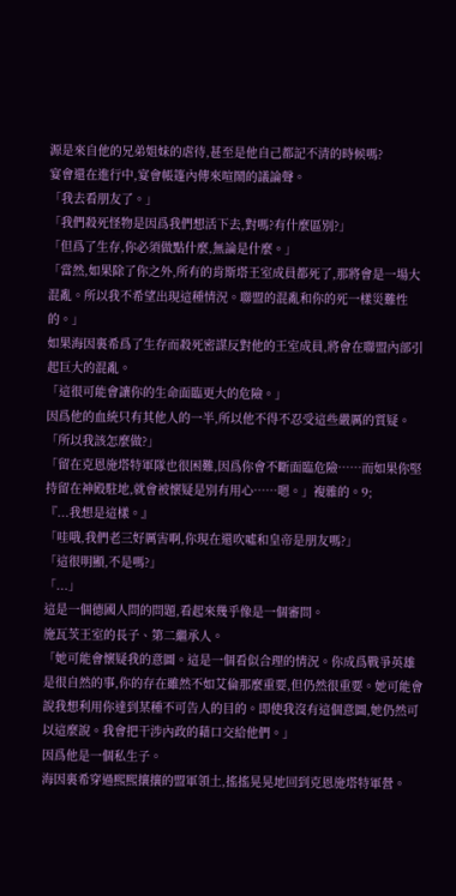源是來自他的兄弟姐妹的虐待,甚至是他自己都記不清的時候嗎?
宴會還在進行中,宴會帳篷內傳來喧鬧的議論聲。
「我去看朋友了。」
「我們殺死怪物是因爲我們想活下去,對嗎?有什麼區別?」
「但爲了生存,你必須做點什麼,無論是什麼。」
「當然,如果除了你之外,所有的肯斯塔王室成員都死了,那將會是一場大混亂。所以我不希望出現這種情況。聯盟的混亂和你的死一樣災難性的。」
如果海因裏希爲了生存而殺死密謀反對他的王室成員,將會在聯盟內部引起巨大的混亂。
「這很可能會讓你的生命面臨更大的危險。」
因爲他的血統只有其他人的一半,所以他不得不忍受這些嚴厲的質疑。
「所以我該怎麼做?」
「留在克恩施塔特軍隊也很困難,因爲你會不斷面臨危險……而如果你堅持留在神殿駐地,就會被懷疑是別有用心……嗯。」複雜的。9;
『...我想是這樣。』
「哇哦,我們老三好厲害啊,你現在還吹噓和皇帝是朋友嗎?」
「這很明顯,不是嗎?」
「...」
這是一個德國人問的問題,看起來幾乎像是一個審問。
施瓦茨王室的長子、第二繼承人。
「她可能會懷疑我的意圖。這是一個看似合理的情況。你成爲戰爭英雄是很自然的事,你的存在雖然不如艾倫那麼重要,但仍然很重要。她可能會說我想利用你達到某種不可告人的目的。即使我沒有這個意圖,她仍然可以這麼說。我會把干涉內政的藉口交給他們。」
因爲他是一個私生子。
海因裏希穿過熙熙攘攘的盟軍領土,搖搖晃晃地回到克恩施塔特軍營。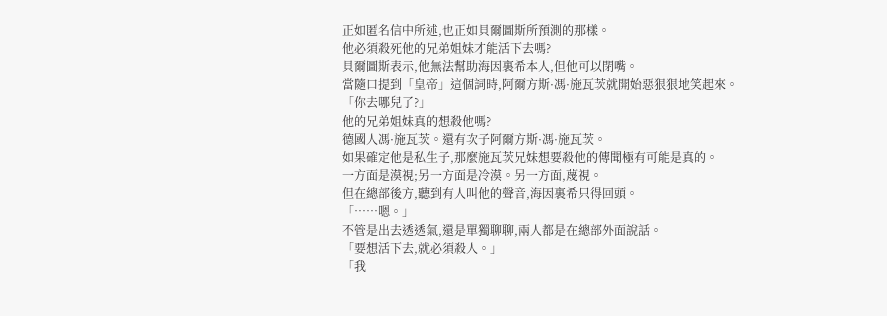正如匿名信中所述,也正如貝爾圖斯所預測的那樣。
他必須殺死他的兄弟姐妹才能活下去嗎?
貝爾圖斯表示,他無法幫助海因裏希本人,但他可以閉嘴。
當隨口提到「皇帝」這個詞時,阿爾方斯·馮·施瓦茨就開始惡狠狠地笑起來。
「你去哪兒了?」
他的兄弟姐妹真的想殺他嗎?
德國人馮·施瓦茨。還有次子阿爾方斯·馮·施瓦茨。
如果確定他是私生子,那麼施瓦茨兄妹想要殺他的傳聞極有可能是真的。
一方面是漠視;另一方面是冷漠。另一方面,蔑視。
但在總部後方,聽到有人叫他的聲音,海因裏希只得回頭。
「……嗯。」
不管是出去透透氣,還是單獨聊聊,兩人都是在總部外面說話。
「要想活下去,就必須殺人。」
「我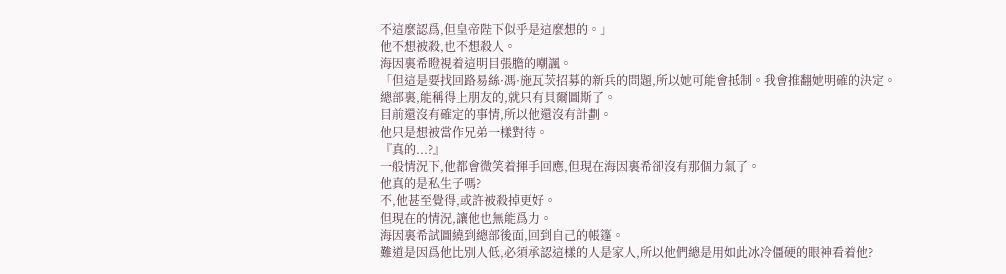不這麼認爲,但皇帝陛下似乎是這麼想的。」
他不想被殺,也不想殺人。
海因裏希瞪視着這明目張膽的嘲諷。
「但這是要找回路易絲·馮·施瓦茨招募的新兵的問題,所以她可能會抵制。我會推翻她明確的決定。
總部裏,能稱得上朋友的,就只有貝爾圖斯了。
目前還沒有確定的事情,所以他還沒有計劃。
他只是想被當作兄弟一樣對待。
『真的...?』
一般情況下,他都會微笑着揮手回應,但現在海因裏希卻沒有那個力氣了。
他真的是私生子嗎?
不,他甚至覺得,或許被殺掉更好。
但現在的情況,讓他也無能爲力。
海因裏希試圖繞到總部後面,回到自己的帳篷。
難道是因爲他比別人低,必須承認這樣的人是家人,所以他們總是用如此冰冷僵硬的眼神看着他?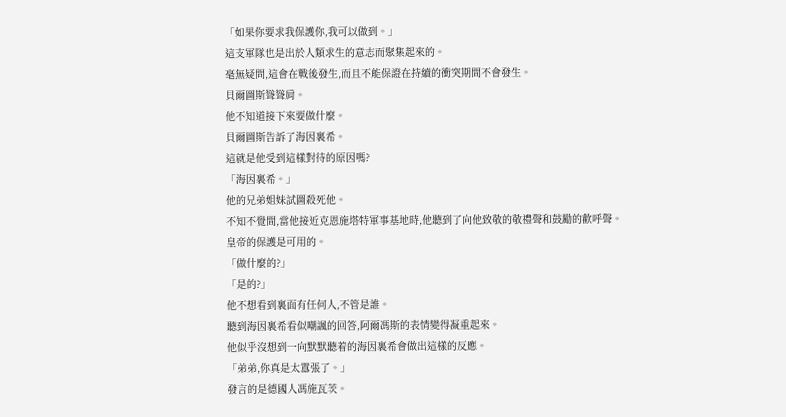「如果你要求我保護你,我可以做到。」
這支軍隊也是出於人類求生的意志而聚集起來的。
毫無疑問,這會在戰後發生,而且不能保證在持續的衝突期間不會發生。
貝爾圖斯聳聳肩。
他不知道接下來要做什麼。
貝爾圖斯告訴了海因裏希。
這就是他受到這樣對待的原因嗎?
「海因裏希。」
他的兄弟姐妹試圖殺死他。
不知不覺間,當他接近克恩施塔特軍事基地時,他聽到了向他致敬的敬禮聲和鼓勵的歡呼聲。
皇帝的保護是可用的。
「做什麼的?」
「是的?」
他不想看到裏面有任何人,不管是誰。
聽到海因裏希看似嘲諷的回答,阿爾馮斯的表情變得凝重起來。
他似乎沒想到一向默默聽着的海因裏希會做出這樣的反應。
「弟弟,你真是太囂張了。」
發言的是德國人馮施瓦茨。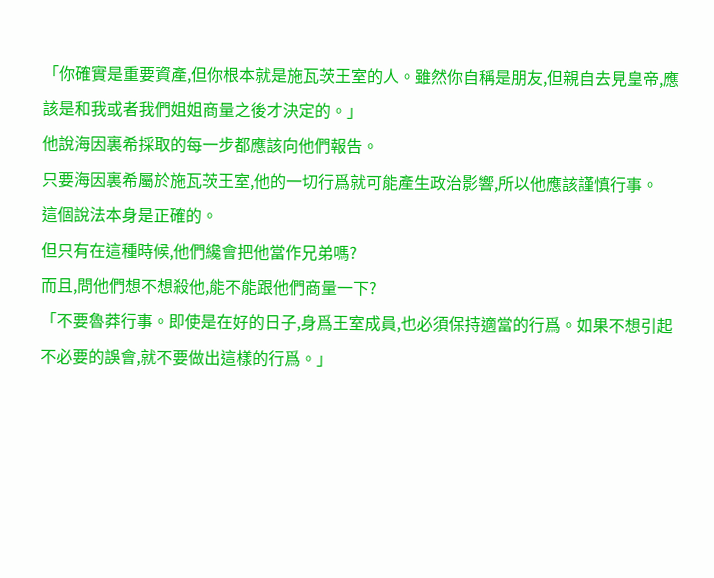「你確實是重要資產,但你根本就是施瓦茨王室的人。雖然你自稱是朋友,但親自去見皇帝,應該是和我或者我們姐姐商量之後才決定的。」
他說海因裏希採取的每一步都應該向他們報告。
只要海因裏希屬於施瓦茨王室,他的一切行爲就可能產生政治影響,所以他應該謹慎行事。
這個說法本身是正確的。
但只有在這種時候,他們纔會把他當作兄弟嗎?
而且,問他們想不想殺他,能不能跟他們商量一下?
「不要魯莽行事。即使是在好的日子,身爲王室成員,也必須保持適當的行爲。如果不想引起不必要的誤會,就不要做出這樣的行爲。」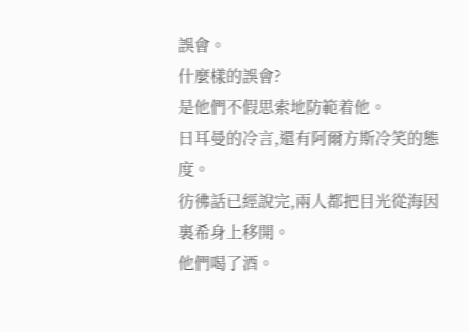誤會。
什麼樣的誤會?
是他們不假思索地防範着他。
日耳曼的冷言,還有阿爾方斯冷笑的態度。
彷彿話已經說完,兩人都把目光從海因裏希身上移開。
他們喝了酒。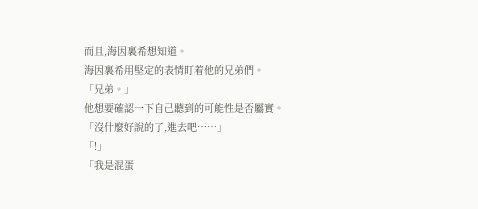而且,海因裏希想知道。
海因裏希用堅定的表情盯着他的兄弟們。
「兄弟。」
他想要確認一下自己聽到的可能性是否屬實。
「沒什麼好說的了,進去吧……」
「!」
「我是混蛋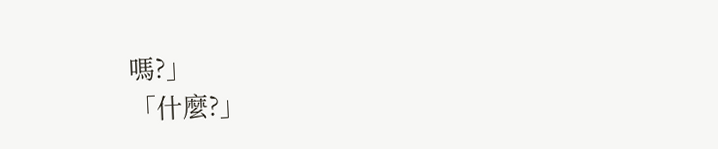嗎?」
「什麼?」